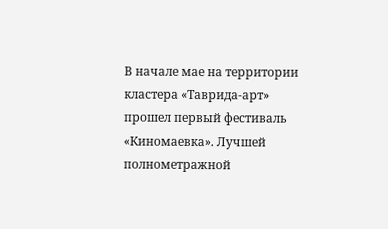В начале мае на территории кластера «Таврида-арт» прошел первый фестиваль «Киномаевка». Лучшей полнометражной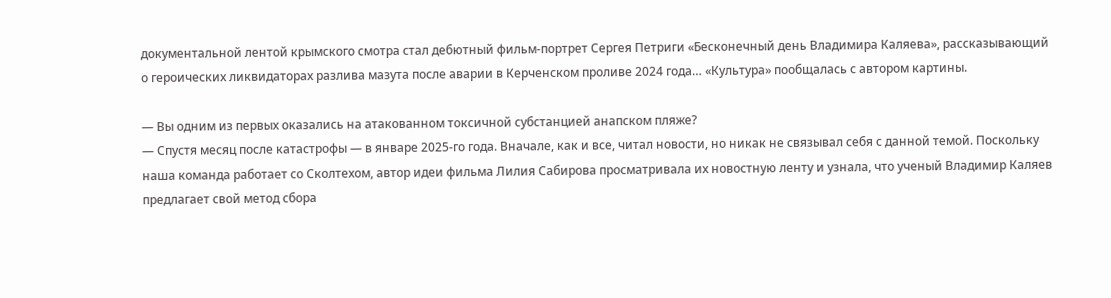документальной лентой крымского смотра стал дебютный фильм-портрет Сергея Петриги «Бесконечный день Владимира Каляева», рассказывающий о героических ликвидаторах разлива мазута после аварии в Керченском проливе 2024 года… «Культура» пообщалась с автором картины.

— Вы одним из первых оказались на атакованном токсичной субстанцией анапском пляже?
— Спустя месяц после катастрофы — в январе 2025-го года. Вначале, как и все, читал новости, но никак не связывал себя с данной темой. Поскольку наша команда работает со Сколтехом, автор идеи фильма Лилия Сабирова просматривала их новостную ленту и узнала, что ученый Владимир Каляев предлагает свой метод сбора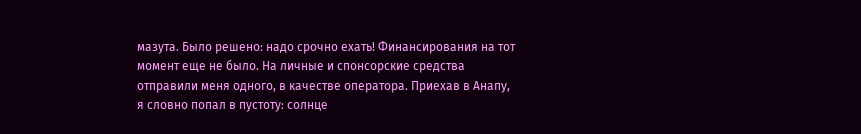мазута. Было решено: надо срочно ехать! Финансирования на тот момент еще не было. На личные и спонсорские средства отправили меня одного, в качестве оператора. Приехав в Анапу, я словно попал в пустоту: солнце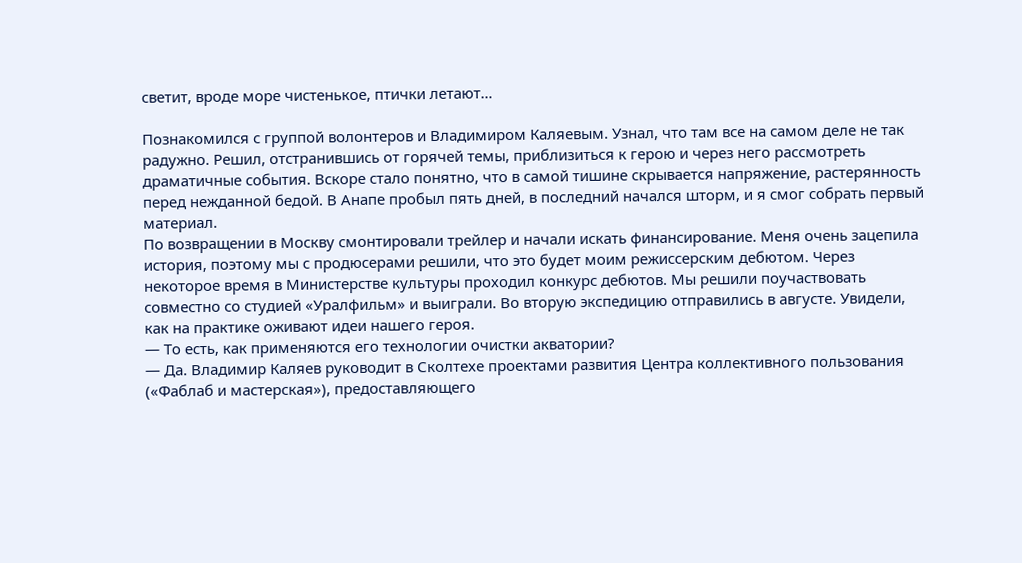светит, вроде море чистенькое, птички летают…

Познакомился с группой волонтеров и Владимиром Каляевым. Узнал, что там все на самом деле не так радужно. Решил, отстранившись от горячей темы, приблизиться к герою и через него рассмотреть драматичные события. Вскоре стало понятно, что в самой тишине скрывается напряжение, растерянность перед нежданной бедой. В Анапе пробыл пять дней, в последний начался шторм, и я смог собрать первый материал.
По возвращении в Москву смонтировали трейлер и начали искать финансирование. Меня очень зацепила история, поэтому мы с продюсерами решили, что это будет моим режиссерским дебютом. Через некоторое время в Министерстве культуры проходил конкурс дебютов. Мы решили поучаствовать совместно со студией «Уралфильм» и выиграли. Во вторую экспедицию отправились в августе. Увидели, как на практике оживают идеи нашего героя.
— То есть, как применяются его технологии очистки акватории?
— Да. Владимир Каляев руководит в Сколтехе проектами развития Центра коллективного пользования («Фаблаб и мастерская»), предоставляющего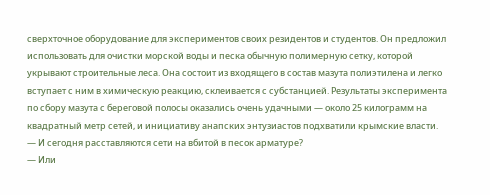сверхточное оборудование для экспериментов своих резидентов и студентов. Он предложил использовать для очистки морской воды и песка обычную полимерную сетку, которой укрывают строительные леса. Она состоит из входящего в состав мазута полиэтилена и легко вступает с ним в химическую реакцию, склеивается с субстанцией. Результаты эксперимента по сбору мазута с береговой полосы оказались очень удачными — около 25 килограмм на квадратный метр сетей, и инициативу анапских энтузиастов подхватили крымские власти.
— И сегодня расставляются сети на вбитой в песок арматуре?
— Или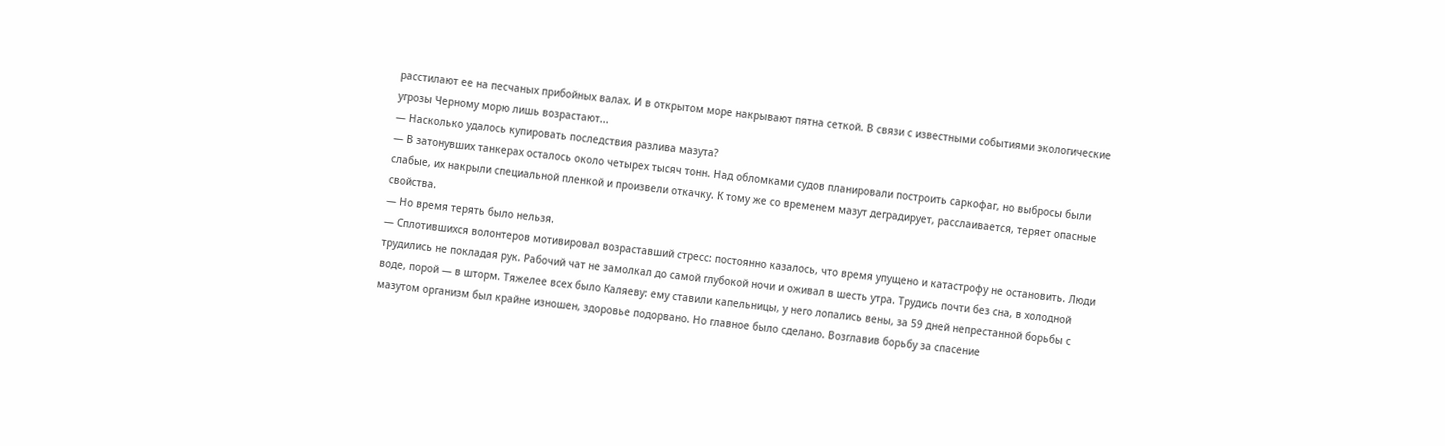расстилают ее на песчаных прибойных валах. И в открытом море накрывают пятна сеткой. В связи с известными событиями экологические угрозы Черному морю лишь возрастают...
— Насколько удалось купировать последствия разлива мазута?
— В затонувших танкерах осталось около четырех тысяч тонн. Над обломками судов планировали построить саркофаг, но выбросы были слабые, их накрыли специальной пленкой и произвели откачку. К тому же со временем мазут деградирует, расслаивается, теряет опасные свойства.
— Но время терять было нельзя.
— Сплотившихся волонтеров мотивировал возраставший стресс: постоянно казалось, что время упущено и катастрофу не остановить. Люди трудились не покладая рук. Рабочий чат не замолкал до самой глубокой ночи и оживал в шесть утра. Трудись почти без сна, в холодной воде, порой — в шторм. Тяжелее всех было Каляеву: ему ставили капельницы, у него лопались вены, за 59 дней непрестанной борьбы с мазутом организм был крайне изношен, здоровье подорвано. Но главное было сделано. Возглавив борьбу за спасение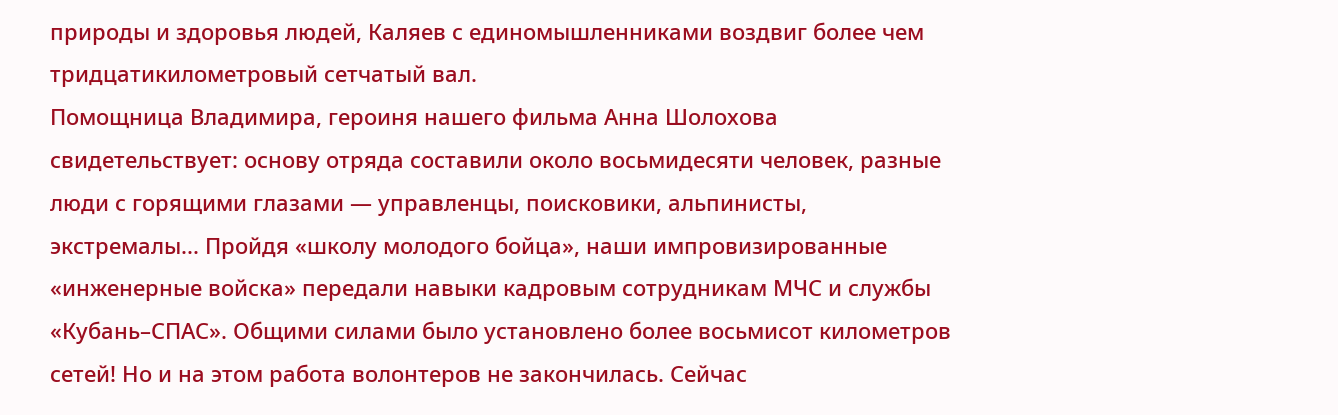природы и здоровья людей, Каляев с единомышленниками воздвиг более чем тридцатикилометровый сетчатый вал.
Помощница Владимира, героиня нашего фильма Анна Шолохова свидетельствует: основу отряда составили около восьмидесяти человек, разные люди с горящими глазами — управленцы, поисковики, альпинисты, экстремалы... Пройдя «школу молодого бойца», наши импровизированные «инженерные войска» передали навыки кадровым сотрудникам МЧС и службы «Кубань–СПАС». Общими силами было установлено более восьмисот километров сетей! Но и на этом работа волонтеров не закончилась. Сейчас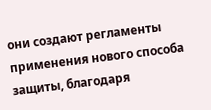они создают регламенты применения нового способа защиты, благодаря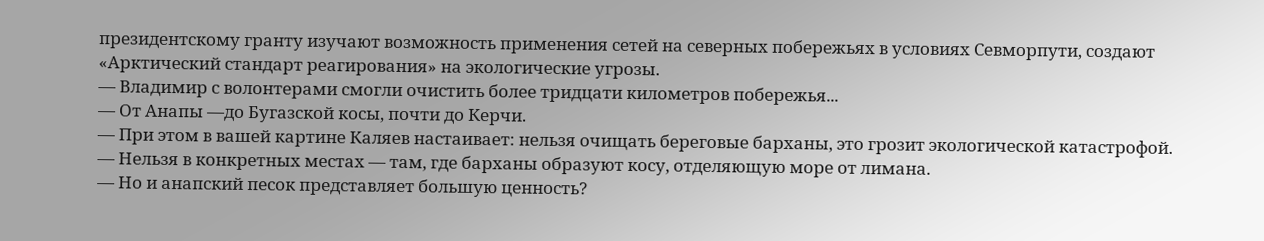президентскому гранту изучают возможность применения сетей на северных побережьях в условиях Севморпути, создают «Арктический стандарт реагирования» на экологические угрозы.
— Владимир с волонтерами смогли очистить более тридцати километров побережья...
— От Анапы —до Бугазской косы, почти до Керчи.
— При этом в вашей картине Каляев настаивает: нельзя очищать береговые барханы, это грозит экологической катастрофой.
— Нельзя в конкретных местах — там, где барханы образуют косу, отделяющую море от лимана.
— Но и анапский песок представляет большую ценность?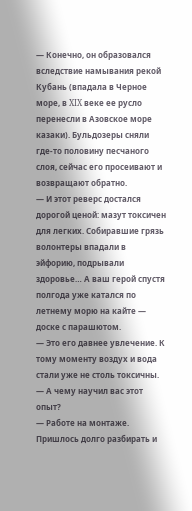— Конечно, он образовался вследствие намывания рекой Кубань (впадала в Черное море, в XIX веке ее русло перенесли в Азовское море казаки). Бульдозеры сняли где-то половину песчаного слоя, сейчас его просеивают и возвращают обратно.
— И этот реверс достался дорогой ценой: мазут токсичен для легких. Собиравшие грязь волонтеры впадали в эйфорию, подрывали здоровье… А ваш герой спустя полгода уже катался по летнему морю на кайте — доске с парашютом.
— Это его давнее увлечение. К тому моменту воздух и вода стали уже не столь токсичны.
— А чему научил вас этот опыт?
— Работе на монтаже. Пришлось долго разбирать и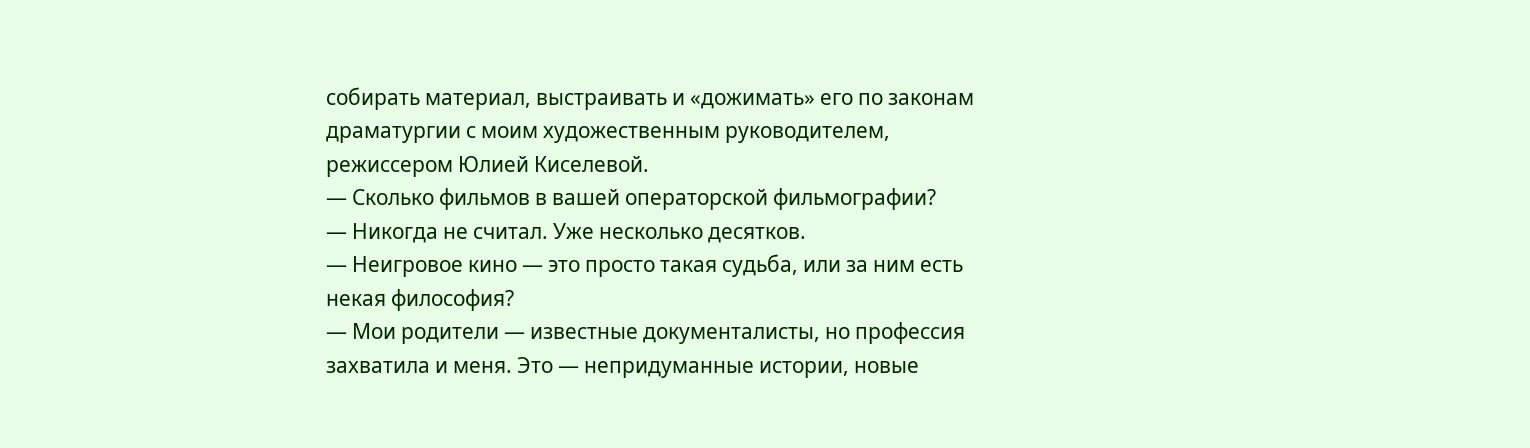собирать материал, выстраивать и «дожимать» его по законам драматургии с моим художественным руководителем, режиссером Юлией Киселевой.
— Сколько фильмов в вашей операторской фильмографии?
— Никогда не считал. Уже несколько десятков.
— Неигровое кино — это просто такая судьба, или за ним есть некая философия?
— Мои родители — известные документалисты, но профессия захватила и меня. Это — непридуманные истории, новые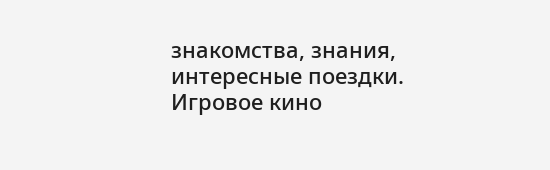знакомства, знания, интересные поездки. Игровое кино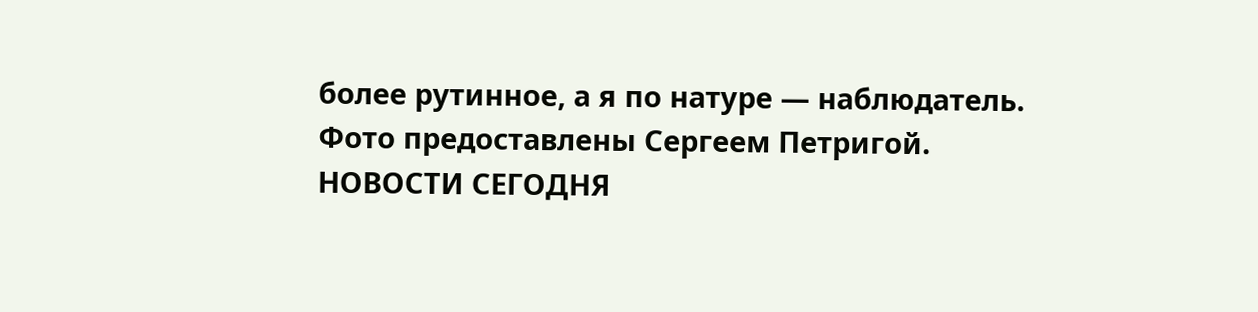более рутинное, а я по натуре — наблюдатель.
Фото предоставлены Сергеем Петригой.
НОВОСТИ СЕГОДНЯ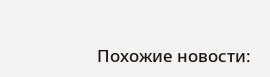Похожие новости: